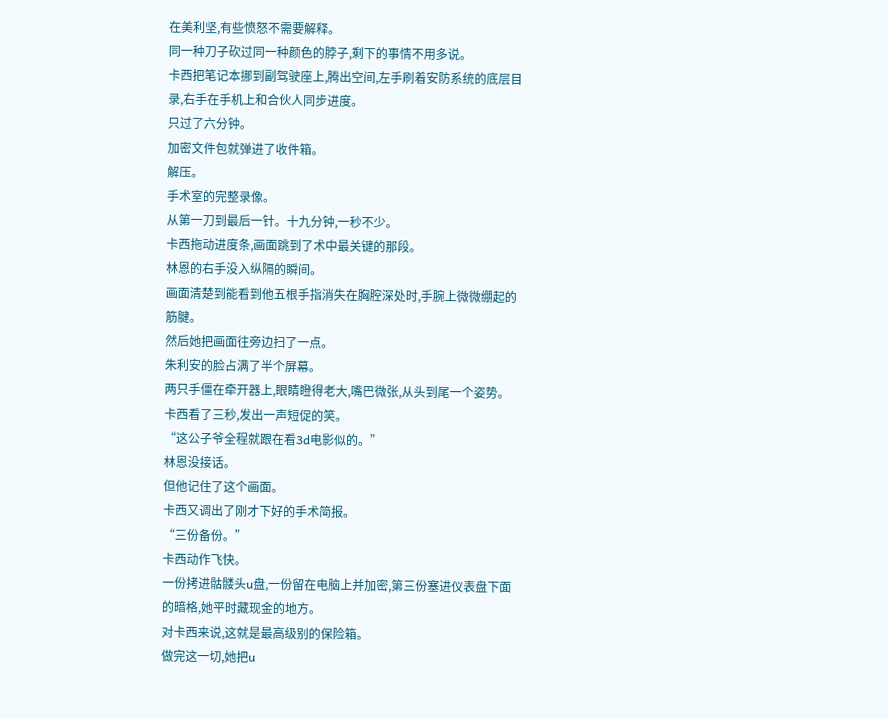在美利坚,有些愤怒不需要解释。
同一种刀子砍过同一种颜色的脖子,剩下的事情不用多说。
卡西把笔记本挪到副驾驶座上,腾出空间,左手刷着安防系统的底层目录,右手在手机上和合伙人同步进度。
只过了六分钟。
加密文件包就弹进了收件箱。
解压。
手术室的完整录像。
从第一刀到最后一针。十九分钟,一秒不少。
卡西拖动进度条,画面跳到了术中最关键的那段。
林恩的右手没入纵隔的瞬间。
画面清楚到能看到他五根手指消失在胸腔深处时,手腕上微微绷起的筋腱。
然后她把画面往旁边扫了一点。
朱利安的脸占满了半个屏幕。
两只手僵在牵开器上,眼睛瞪得老大,嘴巴微张,从头到尾一个姿势。
卡西看了三秒,发出一声短促的笑。
“这公子爷全程就跟在看3d电影似的。”
林恩没接话。
但他记住了这个画面。
卡西又调出了刚才下好的手术简报。
“三份备份。”
卡西动作飞快。
一份拷进骷髅头u盘,一份留在电脑上并加密,第三份塞进仪表盘下面的暗格,她平时藏现金的地方。
对卡西来说,这就是最高级别的保险箱。
做完这一切,她把u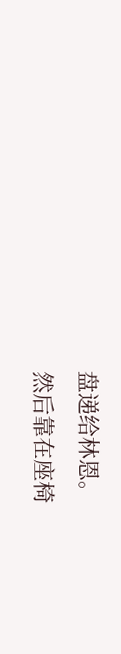盘递给林恩。
然后靠在座椅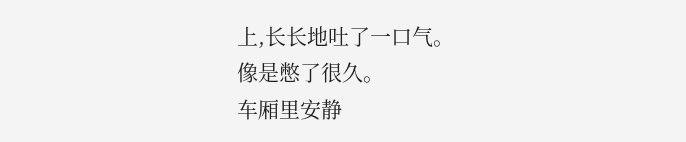上,长长地吐了一口气。
像是憋了很久。
车厢里安静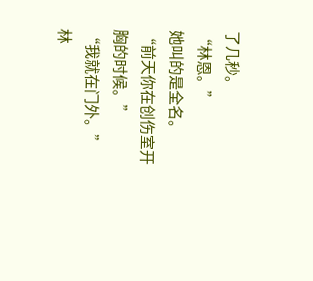了几秒。
“林恩。”
她叫的是全名。
“前天你在创伤室开胸的时候。”
“我就在门外。”
林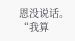恩没说话。
“我算